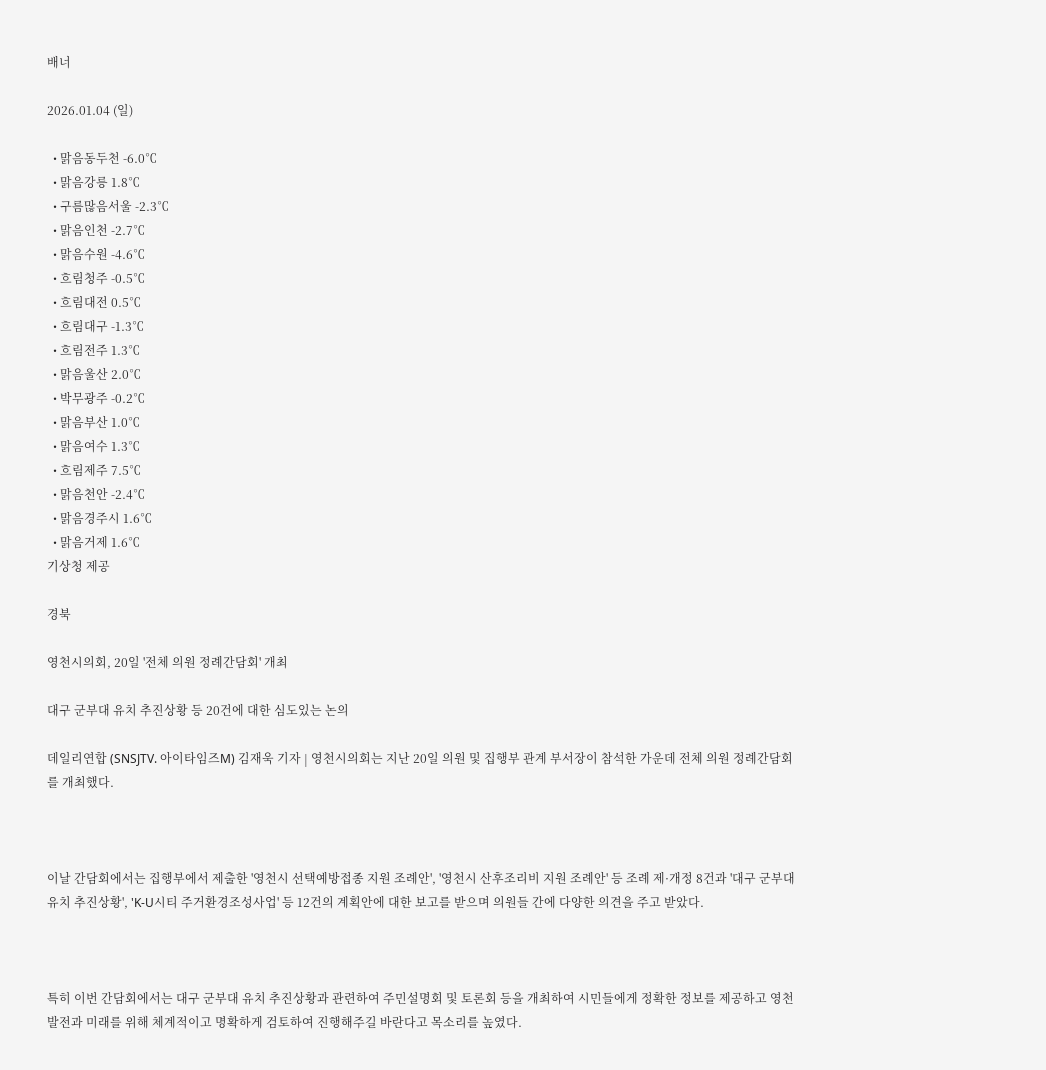배너

2026.01.04 (일)

  • 맑음동두천 -6.0℃
  • 맑음강릉 1.8℃
  • 구름많음서울 -2.3℃
  • 맑음인천 -2.7℃
  • 맑음수원 -4.6℃
  • 흐림청주 -0.5℃
  • 흐림대전 0.5℃
  • 흐림대구 -1.3℃
  • 흐림전주 1.3℃
  • 맑음울산 2.0℃
  • 박무광주 -0.2℃
  • 맑음부산 1.0℃
  • 맑음여수 1.3℃
  • 흐림제주 7.5℃
  • 맑음천안 -2.4℃
  • 맑음경주시 1.6℃
  • 맑음거제 1.6℃
기상청 제공

경북

영천시의회, 20일 '전체 의원 정례간담회' 개최

대구 군부대 유치 추진상황 등 20건에 대한 심도있는 논의

데일리연합 (SNSJTV. 아이타임즈M) 김재욱 기자 | 영천시의회는 지난 20일 의원 및 집행부 관계 부서장이 참석한 가운데 전체 의원 정례간담회를 개최했다.



이날 간담회에서는 집행부에서 제출한 '영천시 선택예방접종 지원 조례안', '영천시 산후조리비 지원 조례안' 등 조례 제·개정 8건과 '대구 군부대 유치 추진상황', 'K-U시티 주거환경조성사업' 등 12건의 계획안에 대한 보고를 받으며 의원들 간에 다양한 의견을 주고 받았다.



특히 이번 간담회에서는 대구 군부대 유치 추진상황과 관련하여 주민설명회 및 토론회 등을 개최하여 시민들에게 정확한 정보를 제공하고 영천발전과 미래를 위해 체계적이고 명확하게 검토하여 진행해주길 바란다고 목소리를 높였다.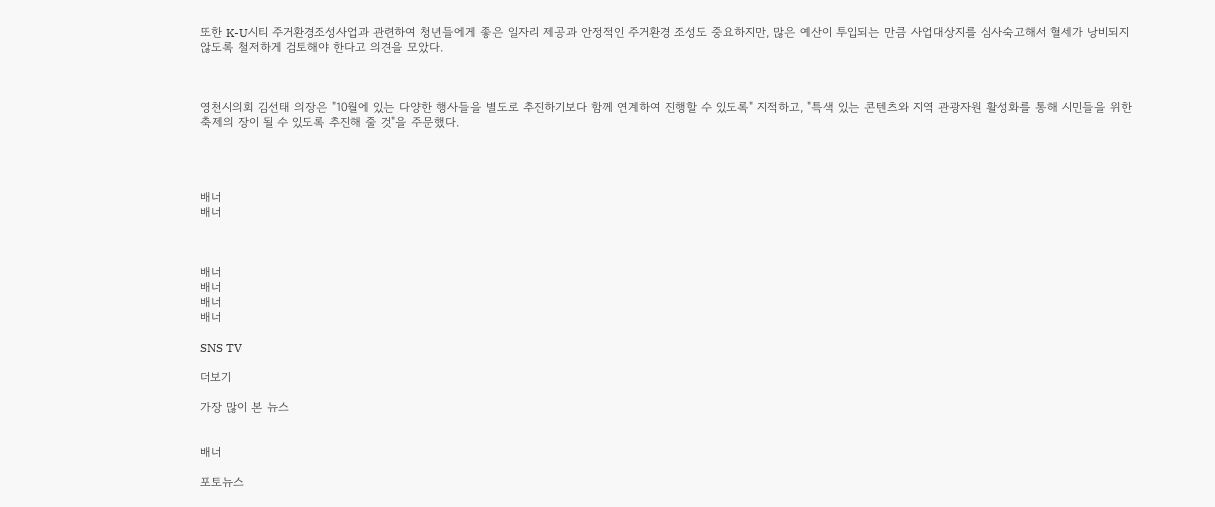또한 K-U시티 주거환경조성사업과 관련하여 청년들에게 좋은 일자리 제공과 안정적인 주거환경 조성도 중요하지만, 많은 예산이 투입되는 만큼 사업대상지를 심사숙고해서 혈세가 낭비되지 않도록 철저하게 검토해야 한다고 의견을 모았다.



영천시의회 김선태 의장은 "10월에 있는 다양한 행사들을 별도로 추진하기보다 함께 연계하여 진행할 수 있도록" 지적하고, "특색 있는 콘텐츠와 지역 관광자원 활성화를 통해 시민들을 위한 축제의 장이 될 수 있도록 추진해 줄 것"을 주문했다.




배너
배너



배너
배너
배너
배너

SNS TV

더보기

가장 많이 본 뉴스


배너

포토뉴스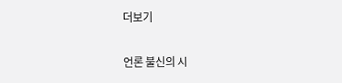더보기

언론 불신의 시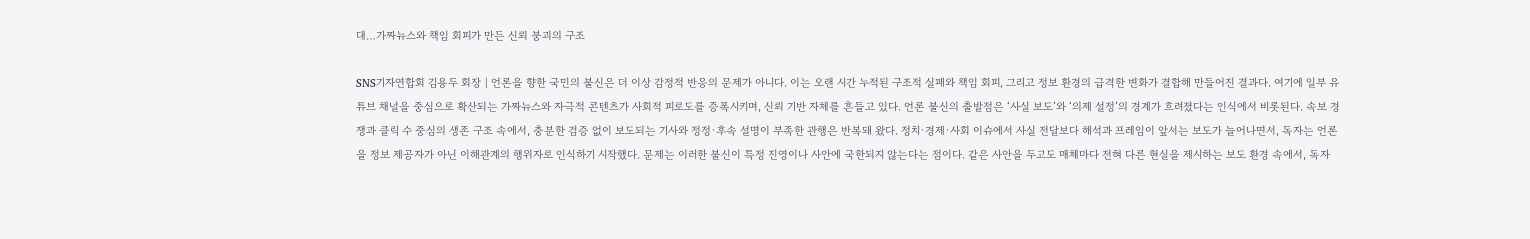대…가짜뉴스와 책임 회피가 만든 신뢰 붕괴의 구조

SNS기자연합회 김용두 회장 | 언론을 향한 국민의 불신은 더 이상 감정적 반응의 문제가 아니다. 이는 오랜 시간 누적된 구조적 실패와 책임 회피, 그리고 정보 환경의 급격한 변화가 결합해 만들어진 결과다. 여기에 일부 유튜브 채널을 중심으로 확산되는 가짜뉴스와 자극적 콘텐츠가 사회적 피로도를 증폭시키며, 신뢰 기반 자체를 흔들고 있다. 언론 불신의 출발점은 ‘사실 보도’와 ‘의제 설정’의 경계가 흐려졌다는 인식에서 비롯된다. 속보 경쟁과 클릭 수 중심의 생존 구조 속에서, 충분한 검증 없이 보도되는 기사와 정정·후속 설명이 부족한 관행은 반복돼 왔다. 정치·경제·사회 이슈에서 사실 전달보다 해석과 프레임이 앞서는 보도가 늘어나면서, 독자는 언론을 정보 제공자가 아닌 이해관계의 행위자로 인식하기 시작했다. 문제는 이러한 불신이 특정 진영이나 사안에 국한되지 않는다는 점이다. 같은 사안을 두고도 매체마다 전혀 다른 현실을 제시하는 보도 환경 속에서, 독자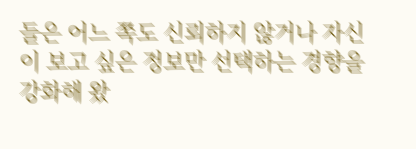들은 어느 쪽도 신뢰하지 않거나 자신이 보고 싶은 정보만 선택하는 경향을 강화해 왔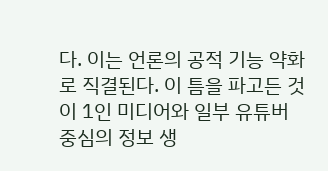다. 이는 언론의 공적 기능 약화로 직결된다. 이 틈을 파고든 것이 1인 미디어와 일부 유튜버 중심의 정보 생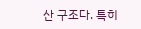산 구조다. 특히